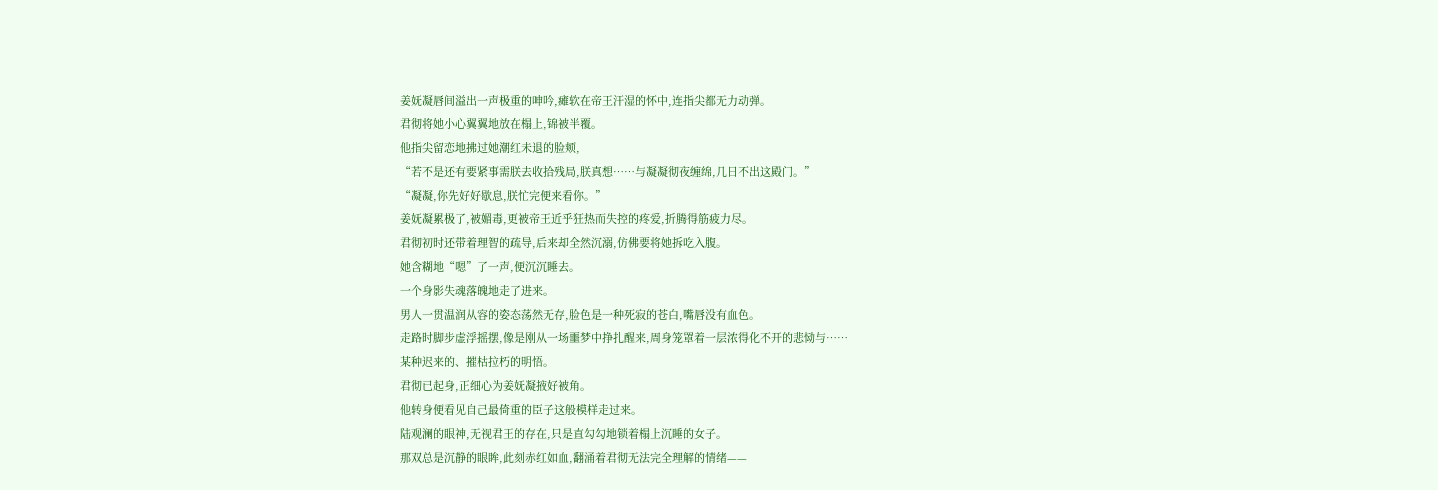姜妩凝唇间溢出一声极重的呻吟,瘫软在帝王汗湿的怀中,连指尖都无力动弹。
君彻将她小心翼翼地放在榻上,锦被半覆。
他指尖留恋地拂过她潮红未退的脸颊,
“若不是还有要紧事需朕去收拾残局,朕真想……与凝凝彻夜缠绵,几日不出这殿门。”
“凝凝,你先好好歇息,朕忙完便来看你。”
姜妩凝累极了,被媚毒,更被帝王近乎狂热而失控的疼爱,折腾得筋疲力尽。
君彻初时还带着理智的疏导,后来却全然沉溺,仿佛要将她拆吃入腹。
她含糊地“嗯”了一声,便沉沉睡去。
一个身影失魂落魄地走了进来。
男人一贯温润从容的姿态荡然无存,脸色是一种死寂的苍白,嘴唇没有血色。
走路时脚步虚浮摇摆,像是刚从一场噩梦中挣扎醒来,周身笼罩着一层浓得化不开的悲恸与……
某种迟来的、摧枯拉朽的明悟。
君彻已起身,正细心为姜妩凝掖好被角。
他转身便看见自己最倚重的臣子这般模样走过来。
陆观澜的眼神,无视君王的存在,只是直勾勾地锁着榻上沉睡的女子。
那双总是沉静的眼眸,此刻赤红如血,翻涌着君彻无法完全理解的情绪——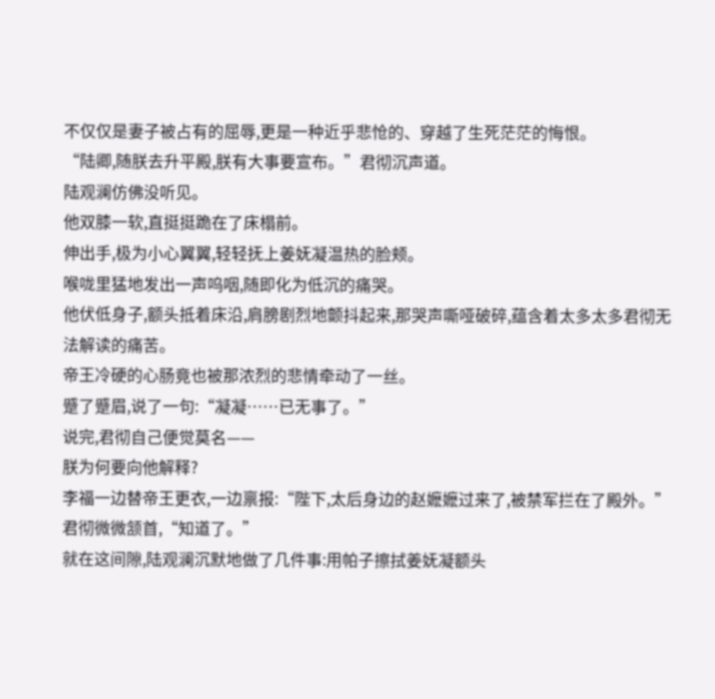不仅仅是妻子被占有的屈辱,更是一种近乎悲怆的、穿越了生死茫茫的悔恨。
“陆卿,随朕去升平殿,朕有大事要宣布。”君彻沉声道。
陆观澜仿佛没听见。
他双膝一软,直挺挺跪在了床榻前。
伸出手,极为小心翼翼,轻轻抚上姜妩凝温热的脸颊。
喉咙里猛地发出一声呜咽,随即化为低沉的痛哭。
他伏低身子,额头抵着床沿,肩膀剧烈地颤抖起来,那哭声嘶哑破碎,蕴含着太多太多君彻无法解读的痛苦。
帝王冷硬的心肠竟也被那浓烈的悲情牵动了一丝。
蹙了蹙眉,说了一句:“凝凝……已无事了。”
说完,君彻自己便觉莫名——
朕为何要向他解释?
李福一边替帝王更衣,一边禀报:“陛下,太后身边的赵嬷嬷过来了,被禁军拦在了殿外。”
君彻微微颔首,“知道了。”
就在这间隙,陆观澜沉默地做了几件事:用帕子擦拭姜妩凝额头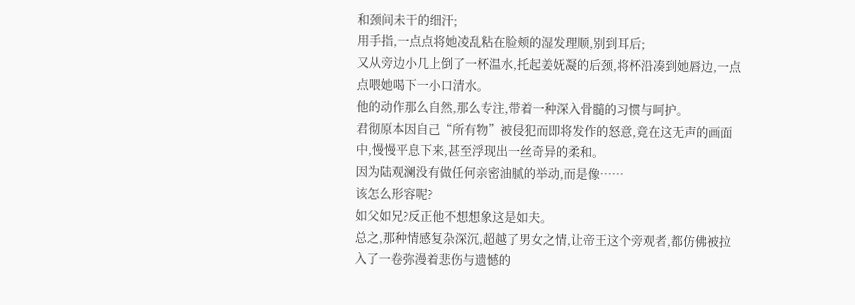和颈间未干的细汗;
用手指,一点点将她凌乱粘在脸颊的湿发理顺,别到耳后;
又从旁边小几上倒了一杯温水,托起姜妩凝的后颈,将杯沿凑到她唇边,一点点喂她喝下一小口清水。
他的动作那么自然,那么专注,带着一种深入骨髓的习惯与呵护。
君彻原本因自己“所有物”被侵犯而即将发作的怒意,竟在这无声的画面中,慢慢平息下来,甚至浮现出一丝奇异的柔和。
因为陆观澜没有做任何亲密油腻的举动,而是像……
该怎么形容呢?
如父如兄?反正他不想想象这是如夫。
总之,那种情感复杂深沉,超越了男女之情,让帝王这个旁观者,都仿佛被拉入了一卷弥漫着悲伤与遗憾的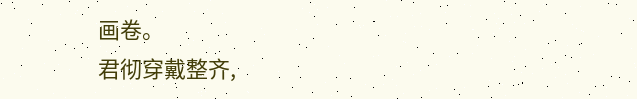画卷。
君彻穿戴整齐,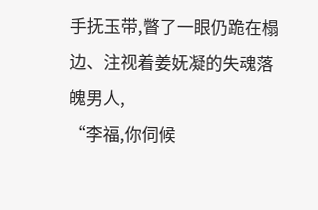手抚玉带,瞥了一眼仍跪在榻边、注视着姜妩凝的失魂落魄男人,
“李福,你伺候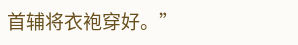首辅将衣袍穿好。”